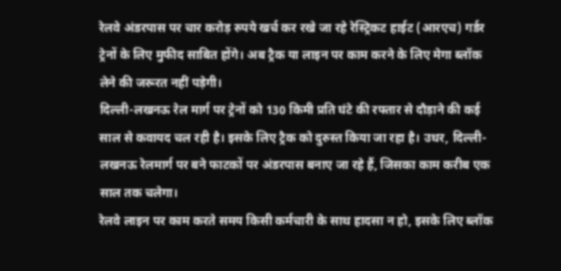रेलवे अंडरपास पर चार करोड़ रुपये खर्च कर रखे जा रहे रेस्ट्रिकट हाईट (आरएच) गर्डर ट्रेनों के लिए मुफीद साबित होंगे। अब ट्रैक या लाइन पर काम करने के लिए मेगा ब्लॉक लेने की जरूरत नहीं पड़ेगी।
दिल्ली-लखनऊ रेल मार्ग पर ट्रेनों को 130 किमी प्रति घंटे की रफ्तार से दौड़ाने की कई साल से कवायद चल रही है। इसके लिए ट्रैक को दुरुस्त किया जा रहा है। उधर, दिल्ली-लखनऊ रेलमार्ग पर बने फाटकों पर अंडरपास बनाए जा रहे हैं, जिसका काम करीब एक साल तक चलेगा।
रेलवे लाइन पर काम करते समय किसी कर्मचारी के साथ हादसा न हो, इसके लिए ब्लॉक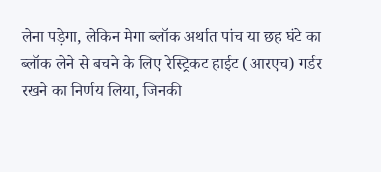लेना पड़ेगा, लेकिन मेगा ब्लॉक अर्थात पांच या छह घंटे का ब्लॉक लेने से बचने के लिए रेस्ट्रिकट हाईट (आरएच) गर्डर रखने का निर्णय लिया, जिनकी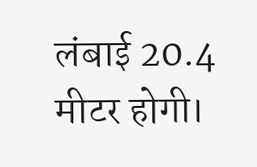लंबाई 20.4 मीटर होगी।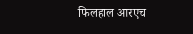फिलहाल आरएच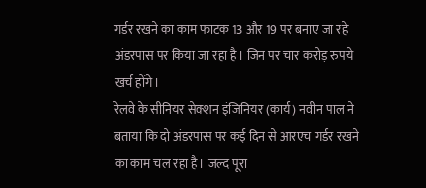गर्डर रखने का काम फाटक 13 और 19 पर बनाए जा रहे अंडरपास पर किया जा रहा है। जिन पर चार करोड़ रुपये खर्च होंगे।
रेलवे के सीनियर सेक्शन इंजिनियर (कार्य) नवीन पाल ने बताया कि दो अंडरपास पर कई दिन से आरएच गर्डर रखने का काम चल रहा है। जल्द पूरा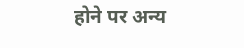होने पर अन्य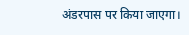अंडरपास पर किया जाएगा।